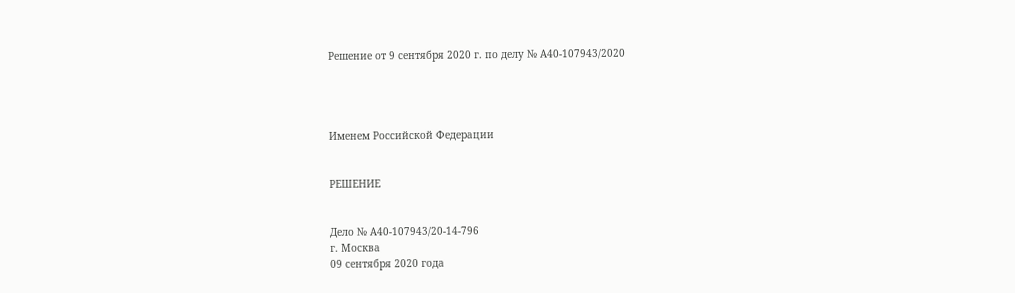Решение от 9 сентября 2020 г. по делу № А40-107943/2020




Именем Российской Федерации


РЕШЕНИЕ


Дело № А40-107943/20-14-796
г. Москва
09 сентября 2020 года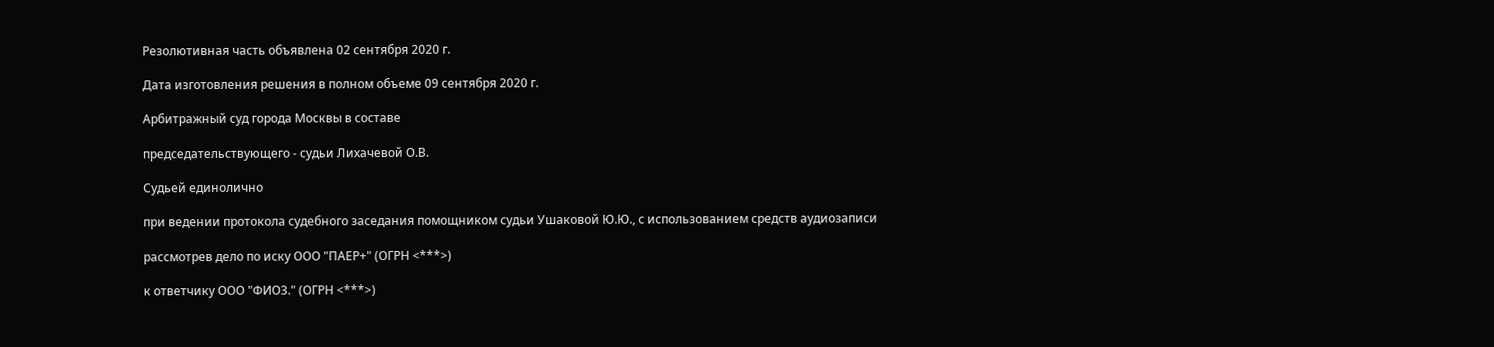Резолютивная часть объявлена 02 сентября 2020 г.

Дата изготовления решения в полном объеме 09 сентября 2020 г.

Арбитражный суд города Москвы в составе

председательствующего - судьи Лихачевой О.В.

Судьей единолично

при ведении протокола судебного заседания помощником судьи Ушаковой Ю.Ю., с использованием средств аудиозаписи

рассмотрев дело по иску ООО "ПАЕР+" (ОГРН <***>)

к ответчику ООО "ФИО3." (ОГРН <***>)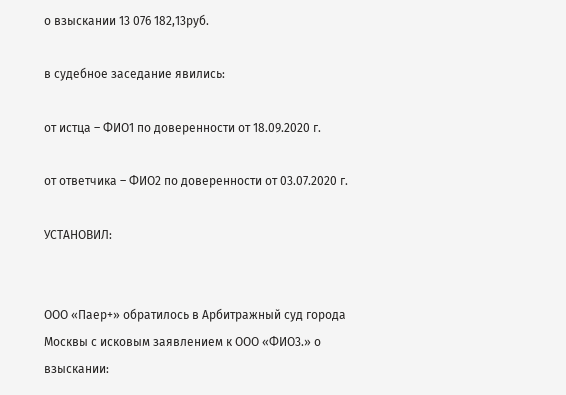о взыскании 13 076 182,13руб.

в судебное заседание явились:

от истца – ФИО1 по доверенности от 18.09.2020 г.

от ответчика – ФИО2 по доверенности от 03.07.2020 г.

УСТАНОВИЛ:


ООО «Паер+» обратилось в Арбитражный суд города Москвы с исковым заявлением к ООО «ФИО3.» о взыскании: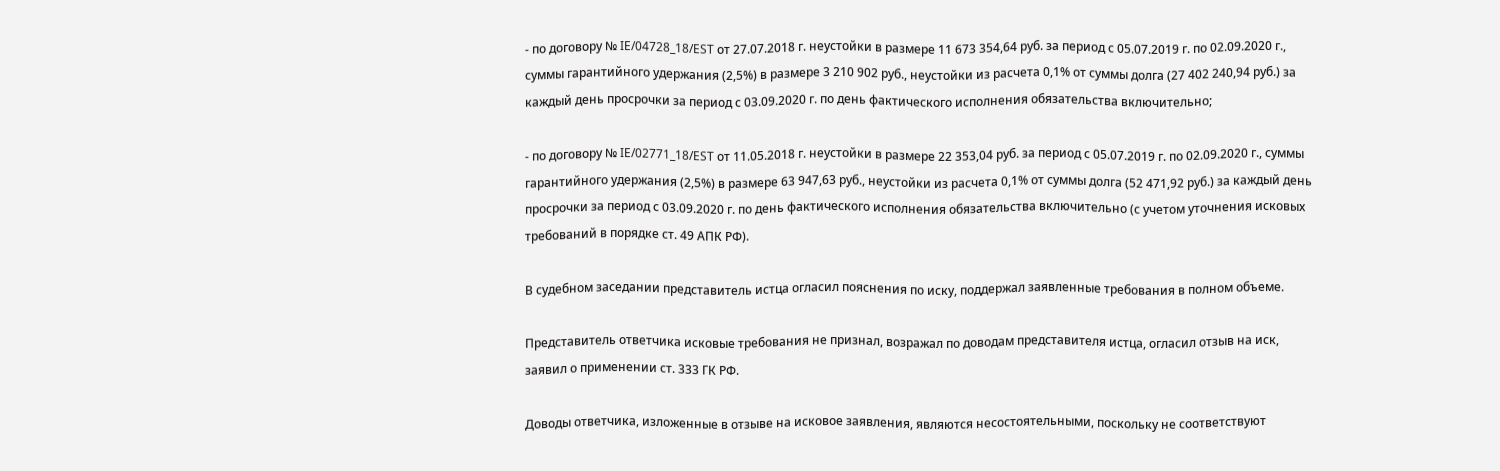- по договору № IE/04728_18/EST от 27.07.2018 г. неустойки в размере 11 673 354,64 руб. за период с 05.07.2019 г. по 02.09.2020 г., суммы гарантийного удержания (2,5%) в размере 3 210 902 руб., неустойки из расчета 0,1% от суммы долга (27 402 240,94 руб.) за каждый день просрочки за период с 03.09.2020 г. по день фактического исполнения обязательства включительно;

- по договору № IE/02771_18/EST от 11.05.2018 г. неустойки в размере 22 353,04 руб. за период с 05.07.2019 г. по 02.09.2020 г., суммы гарантийного удержания (2,5%) в размере 63 947,63 руб., неустойки из расчета 0,1% от суммы долга (52 471,92 руб.) за каждый день просрочки за период с 03.09.2020 г. по день фактического исполнения обязательства включительно (с учетом уточнения исковых требований в порядке ст. 49 АПК РФ).

В судебном заседании представитель истца огласил пояснения по иску, поддержал заявленные требования в полном объеме.

Представитель ответчика исковые требования не признал, возражал по доводам представителя истца, огласил отзыв на иск, заявил о применении ст. 333 ГК РФ.

Доводы ответчика, изложенные в отзыве на исковое заявления, являются несостоятельными, поскольку не соответствуют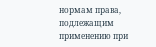нормам права, подлежащим применению при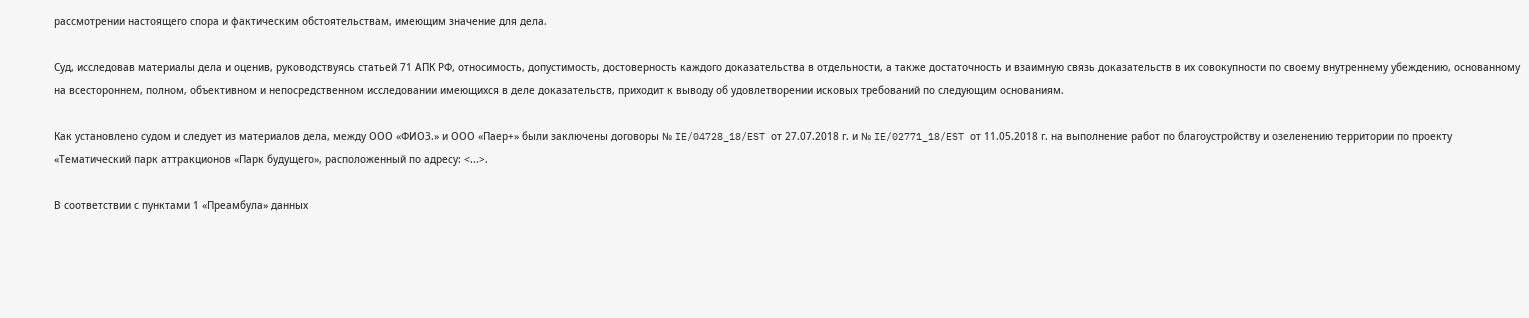рассмотрении настоящего спора и фактическим обстоятельствам, имеющим значение для дела.

Суд, исследовав материалы дела и оценив, руководствуясь статьей 71 АПК РФ, относимость, допустимость, достоверность каждого доказательства в отдельности, а также достаточность и взаимную связь доказательств в их совокупности по своему внутреннему убеждению, основанному на всестороннем, полном, объективном и непосредственном исследовании имеющихся в деле доказательств, приходит к выводу об удовлетворении исковых требований по следующим основаниям.

Как установлено судом и следует из материалов дела, между ООО «ФИО3.» и ООО «Паер+» были заключены договоры № IE/04728_18/EST от 27.07.2018 г. и № IE/02771_18/EST от 11.05.2018 г. на выполнение работ по благоустройству и озеленению территории по проекту «Тематический парк аттракционов «Парк будущего», расположенный по адресу: <...>.

В соответствии с пунктами 1 «Преамбула» данных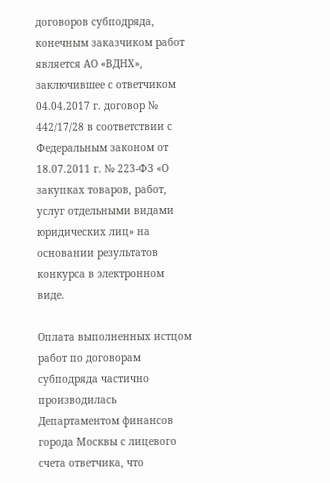договоров субподряда, конечным заказчиком работ является АО «ВДНХ», заключившее с ответчиком 04.04.2017 г. договор № 442/17/28 в соответствии с Федеральным законом от 18.07.2011 г. № 223-ФЗ «О закупках товаров, работ, услуг отдельными видами юридических лиц» на основании результатов конкурса в электронном виде.

Оплата выполненных истцом работ по договорам субподряда частично производилась Департаментом финансов города Москвы с лицевого счета ответчика, что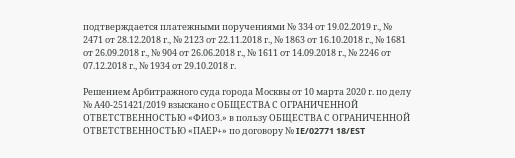подтверждается платежными поручениями № 334 от 19.02.2019 г., № 2471 от 28.12.2018 г., № 2123 от 22.11.2018 г., № 1863 от 16.10.2018 г., № 1681 от 26.09.2018 г., № 904 от 26.06.2018 г., № 1611 от 14.09.2018 г., № 2246 от 07.12.2018 г., № 1934 от 29.10.2018 г.

Решением Арбитражного суда города Москвы от 10 марта 2020 г. по делу № А40-251421/2019 взыскано с ОБЩЕСТВА С ОГРАНИЧЕННОЙ ОТВЕТСТВЕННОСТЬЮ «ФИО3.» в пользу ОБЩЕСТВА С ОГРАНИЧЕННОЙ ОТВЕТСТВЕННОСТЬЮ «ПАЕР+» по договору № IE/02771 18/EST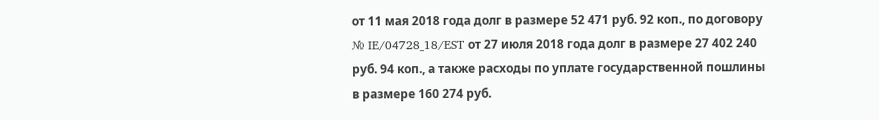от 11 мая 2018 года долг в размере 52 471 руб. 92 коп., по договору № IE/04728_18/EST от 27 июля 2018 года долг в размере 27 402 240 руб. 94 коп., а также расходы по уплате государственной пошлины в размере 160 274 руб.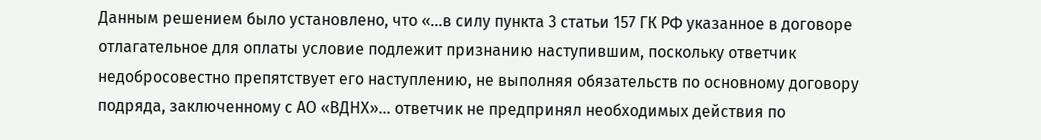Данным решением было установлено, что «...в силу пункта 3 статьи 157 ГК РФ указанное в договоре отлагательное для оплаты условие подлежит признанию наступившим, поскольку ответчик недобросовестно препятствует его наступлению, не выполняя обязательств по основному договору подряда, заключенному с АО «ВДНХ»... ответчик не предпринял необходимых действия по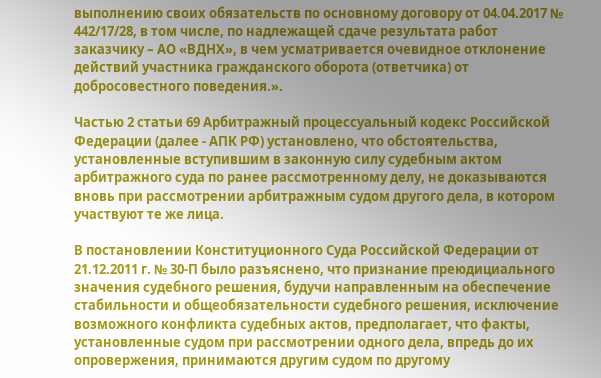выполнению своих обязательств по основному договору от 04.04.2017 № 442/17/28, в том числе, по надлежащей сдаче результата работ заказчику – АО «ВДНХ», в чем усматривается очевидное отклонение действий участника гражданского оборота (ответчика) от добросовестного поведения.».

Частью 2 статьи 69 Арбитражный процессуальный кодекс Российской Федерации (далее - АПК РФ) установлено, что обстоятельства, установленные вступившим в законную силу судебным актом арбитражного суда по ранее рассмотренному делу, не доказываются вновь при рассмотрении арбитражным судом другого дела, в котором участвуют те же лица.

В постановлении Конституционного Суда Российской Федерации от 21.12.2011 г. № 30-П было разъяснено, что признание преюдициального значения судебного решения, будучи направленным на обеспечение стабильности и общеобязательности судебного решения, исключение возможного конфликта судебных актов, предполагает, что факты, установленные судом при рассмотрении одного дела, впредь до их опровержения, принимаются другим судом по другому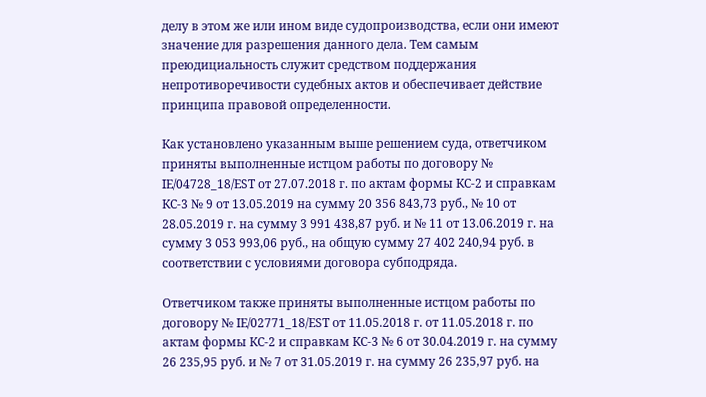делу в этом же или ином виде судопроизводства, если они имеют значение для разрешения данного дела. Тем самым преюдициальность служит средством поддержания непротиворечивости судебных актов и обеспечивает действие принципа правовой определенности.

Как установлено указанным выше решением суда, ответчиком приняты выполненные истцом работы по договору № IE/04728_18/EST от 27.07.2018 г. по актам формы КС-2 и справкам КС-3 № 9 от 13.05.2019 на сумму 20 356 843,73 руб., № 10 от 28.05.2019 г. на сумму 3 991 438,87 руб. и № 11 от 13.06.2019 г. на сумму 3 053 993,06 руб., на общую сумму 27 402 240,94 руб. в соответствии с условиями договора субподряда.

Ответчиком также приняты выполненные истцом работы по договору № IE/02771_18/EST от 11.05.2018 г. от 11.05.2018 г. по актам формы КС-2 и справкам КС-3 № 6 от 30.04.2019 г. на сумму 26 235,95 руб. и № 7 от 31.05.2019 г. на сумму 26 235,97 руб. на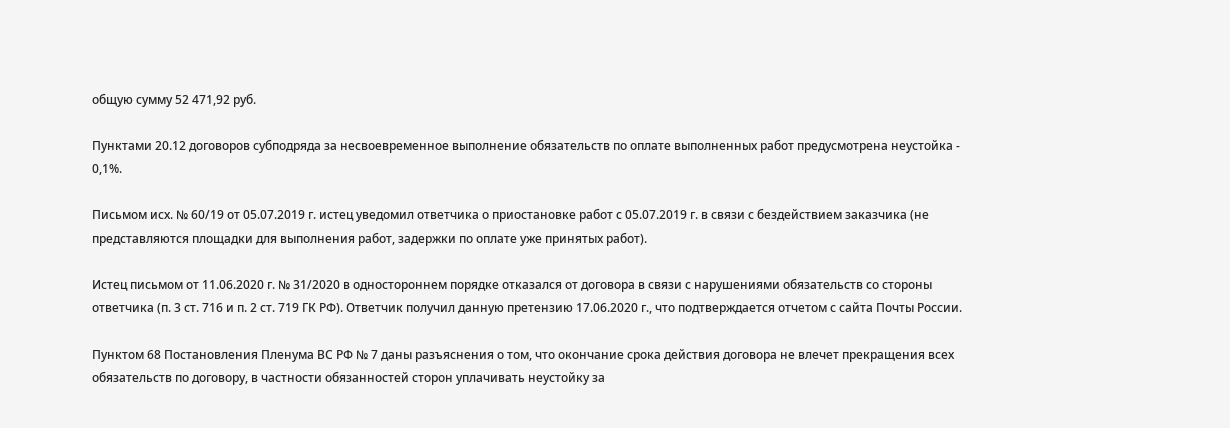общую сумму 52 471,92 руб.

Пунктами 20.12 договоров субподряда за несвоевременное выполнение обязательств по оплате выполненных работ предусмотрена неустойка - 0,1%.

Письмом исх. № 60/19 от 05.07.2019 г. истец уведомил ответчика о приостановке работ с 05.07.2019 г. в связи с бездействием заказчика (не представляются площадки для выполнения работ, задержки по оплате уже принятых работ).

Истец письмом от 11.06.2020 г. № 31/2020 в одностороннем порядке отказался от договора в связи с нарушениями обязательств со стороны ответчика (п. 3 ст. 716 и п. 2 ст. 719 ГК РФ). Ответчик получил данную претензию 17.06.2020 г., что подтверждается отчетом с сайта Почты России.

Пунктом 68 Постановления Пленума ВС РФ № 7 даны разъяснения о том, что окончание срока действия договора не влечет прекращения всех обязательств по договору, в частности обязанностей сторон уплачивать неустойку за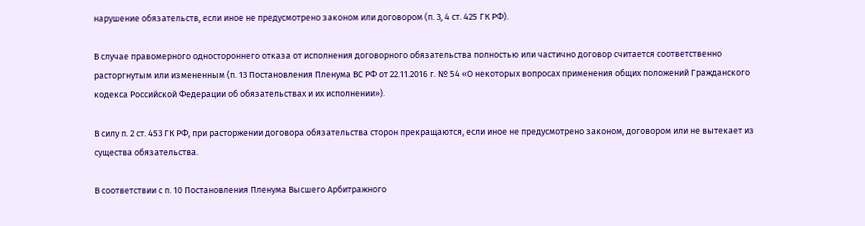нарушение обязательств, если иное не предусмотрено законом или договором (п. 3, 4 ст. 425 ГК РФ).

В случае правомерного одностороннего отказа от исполнения договорного обязательства полностью или частично договор считается соответственно расторгнутым или измененным (п. 13 Постановления Пленума ВС РФ от 22.11.2016 г. № 54 «О некоторых вопросах применения общих положений Гражданского кодекса Российской Федерации об обязательствах и их исполнении»).

В силу п. 2 ст. 453 ГК РФ, при расторжении договора обязательства сторон прекращаются, если иное не предусмотрено законом, договором или не вытекает из существа обязательства.

В соответствии с п. 10 Постановления Пленума Высшего Арбитражного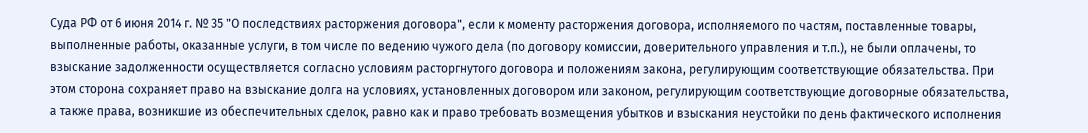Суда РФ от 6 июня 2014 г. № 35 "О последствиях расторжения договора", если к моменту расторжения договора, исполняемого по частям, поставленные товары, выполненные работы, оказанные услуги, в том числе по ведению чужого дела (по договору комиссии, доверительного управления и т.п.), не были оплачены, то взыскание задолженности осуществляется согласно условиям расторгнутого договора и положениям закона, регулирующим соответствующие обязательства. При этом сторона сохраняет право на взыскание долга на условиях, установленных договором или законом, регулирующим соответствующие договорные обязательства, а также права, возникшие из обеспечительных сделок, равно как и право требовать возмещения убытков и взыскания неустойки по день фактического исполнения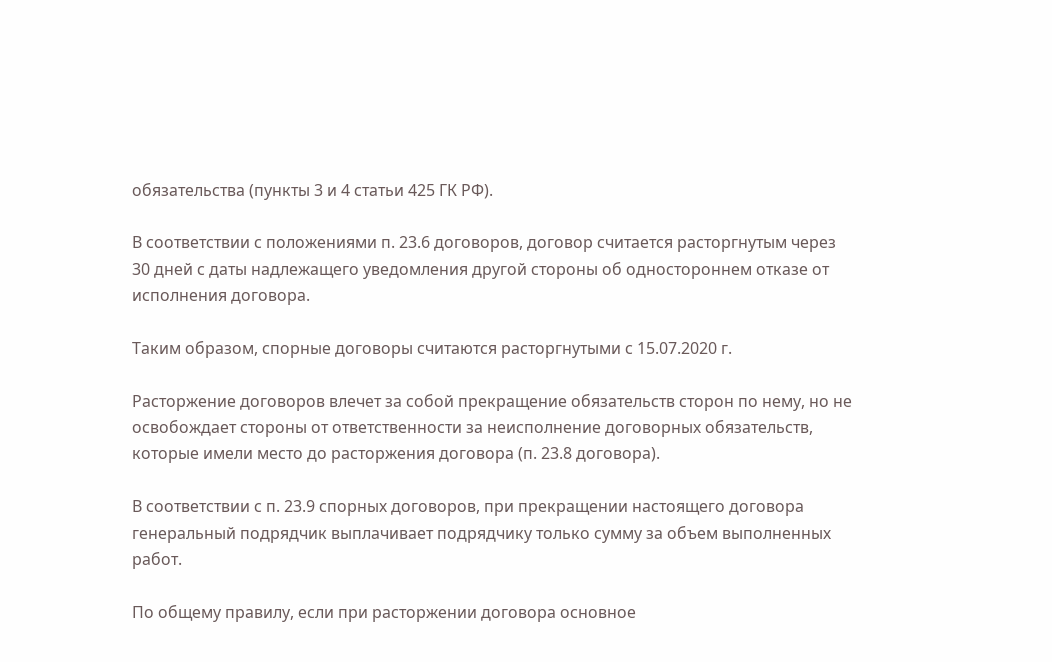обязательства (пункты 3 и 4 статьи 425 ГК РФ).

В соответствии с положениями п. 23.6 договоров, договор считается расторгнутым через 30 дней с даты надлежащего уведомления другой стороны об одностороннем отказе от исполнения договора.

Таким образом, спорные договоры считаются расторгнутыми с 15.07.2020 г.

Расторжение договоров влечет за собой прекращение обязательств сторон по нему, но не освобождает стороны от ответственности за неисполнение договорных обязательств, которые имели место до расторжения договора (п. 23.8 договора).

В соответствии с п. 23.9 спорных договоров, при прекращении настоящего договора генеральный подрядчик выплачивает подрядчику только сумму за объем выполненных работ.

По общему правилу, если при расторжении договора основное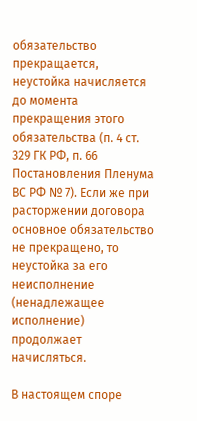обязательство прекращается, неустойка начисляется до момента прекращения этого обязательства (п. 4 ст. 329 ГК РФ, п. 66 Постановления Пленума ВС РФ № 7). Если же при расторжении договора основное обязательство не прекращено, то неустойка за его неисполнение (ненадлежащее исполнение) продолжает начисляться.

В настоящем споре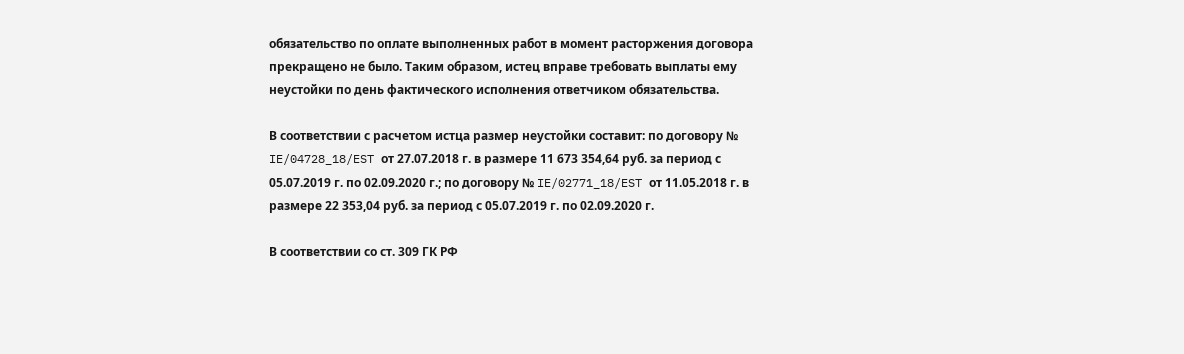обязательство по оплате выполненных работ в момент расторжения договора прекращено не было. Таким образом, истец вправе требовать выплаты ему неустойки по день фактического исполнения ответчиком обязательства.

В соответствии с расчетом истца размер неустойки составит: по договору № IE/04728_18/EST от 27.07.2018 г. в размере 11 673 354,64 руб. за период с 05.07.2019 г. по 02.09.2020 г.; по договору № IE/02771_18/EST от 11.05.2018 г. в размере 22 353,04 руб. за период с 05.07.2019 г. по 02.09.2020 г.

В соответствии со ст. 309 ГК РФ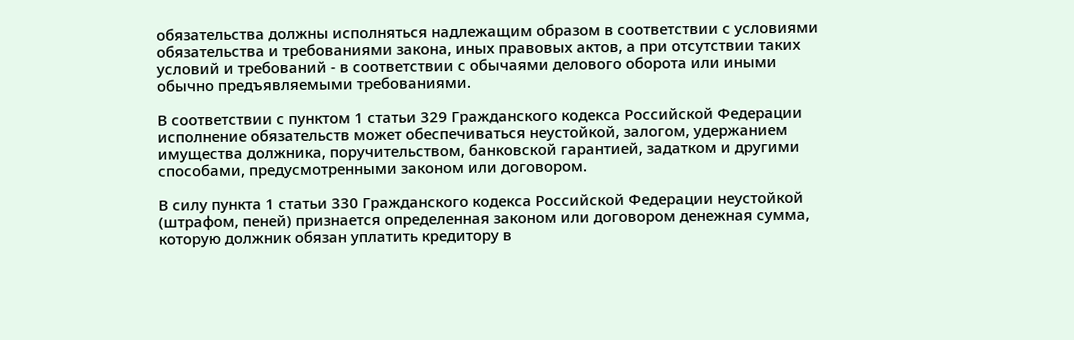обязательства должны исполняться надлежащим образом в соответствии с условиями обязательства и требованиями закона, иных правовых актов, а при отсутствии таких условий и требований - в соответствии с обычаями делового оборота или иными обычно предъявляемыми требованиями.

В соответствии с пунктом 1 статьи 329 Гражданского кодекса Российской Федерации исполнение обязательств может обеспечиваться неустойкой, залогом, удержанием имущества должника, поручительством, банковской гарантией, задатком и другими способами, предусмотренными законом или договором.

В силу пункта 1 статьи 330 Гражданского кодекса Российской Федерации неустойкой (штрафом, пеней) признается определенная законом или договором денежная сумма, которую должник обязан уплатить кредитору в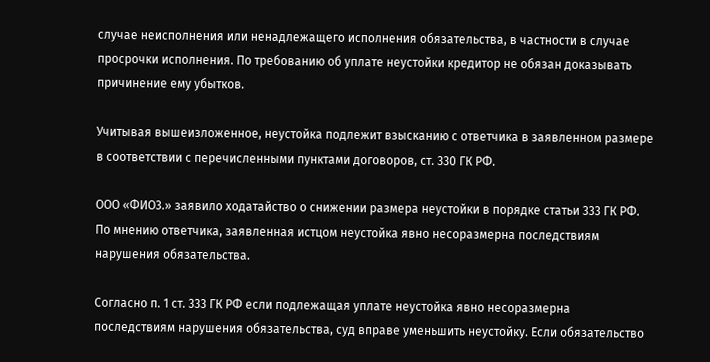случае неисполнения или ненадлежащего исполнения обязательства, в частности в случае просрочки исполнения. По требованию об уплате неустойки кредитор не обязан доказывать причинение ему убытков.

Учитывая вышеизложенное, неустойка подлежит взысканию с ответчика в заявленном размере в соответствии с перечисленными пунктами договоров, ст. 330 ГК РФ.

ООО «ФИО3.» заявило ходатайство о снижении размера неустойки в порядке статьи 333 ГК РФ. По мнению ответчика, заявленная истцом неустойка явно несоразмерна последствиям нарушения обязательства.

Согласно п. 1 ст. 333 ГК РФ если подлежащая уплате неустойка явно несоразмерна последствиям нарушения обязательства, суд вправе уменьшить неустойку. Если обязательство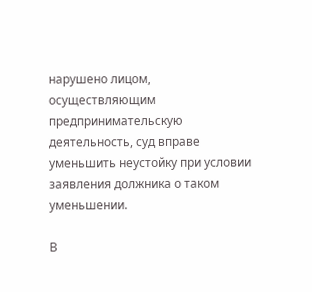нарушено лицом, осуществляющим предпринимательскую деятельность, суд вправе уменьшить неустойку при условии заявления должника о таком уменьшении.

В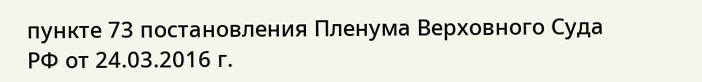пункте 73 постановления Пленума Верховного Суда РФ от 24.03.2016 г.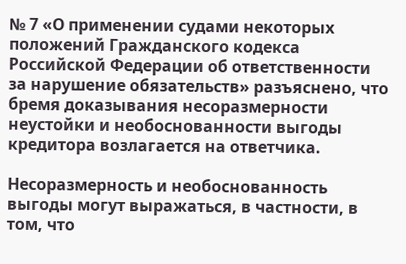№ 7 «О применении судами некоторых положений Гражданского кодекса Российской Федерации об ответственности за нарушение обязательств» разъяснено, что бремя доказывания несоразмерности неустойки и необоснованности выгоды кредитора возлагается на ответчика.

Несоразмерность и необоснованность выгоды могут выражаться, в частности, в том, что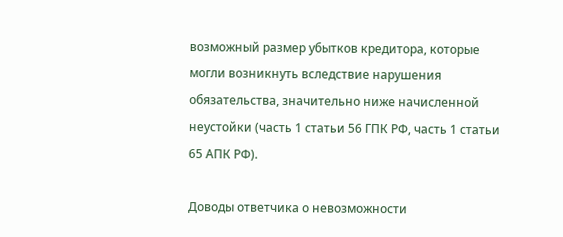возможный размер убытков кредитора, которые могли возникнуть вследствие нарушения обязательства, значительно ниже начисленной неустойки (часть 1 статьи 56 ГПК РФ, часть 1 статьи 65 АПК РФ).

Доводы ответчика о невозможности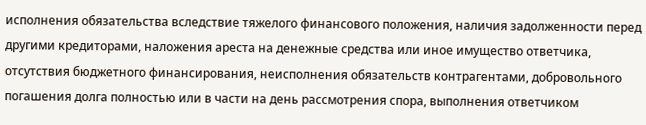исполнения обязательства вследствие тяжелого финансового положения, наличия задолженности перед другими кредиторами, наложения ареста на денежные средства или иное имущество ответчика, отсутствия бюджетного финансирования, неисполнения обязательств контрагентами, добровольного погашения долга полностью или в части на день рассмотрения спора, выполнения ответчиком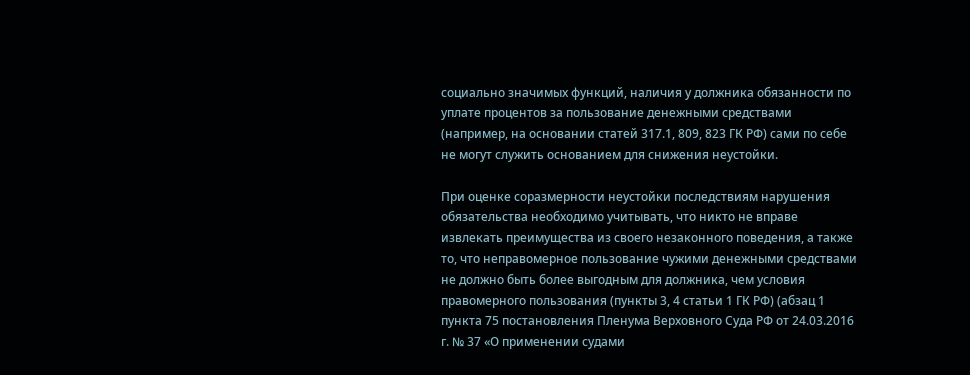социально значимых функций, наличия у должника обязанности по уплате процентов за пользование денежными средствами (например, на основании статей 317.1, 809, 823 ГК РФ) сами по себе не могут служить основанием для снижения неустойки.

При оценке соразмерности неустойки последствиям нарушения обязательства необходимо учитывать, что никто не вправе извлекать преимущества из своего незаконного поведения, а также то, что неправомерное пользование чужими денежными средствами не должно быть более выгодным для должника, чем условия правомерного пользования (пункты 3, 4 статьи 1 ГК РФ) (абзац 1 пункта 75 постановления Пленума Верховного Суда РФ от 24.03.2016 г. № 37 «О применении судами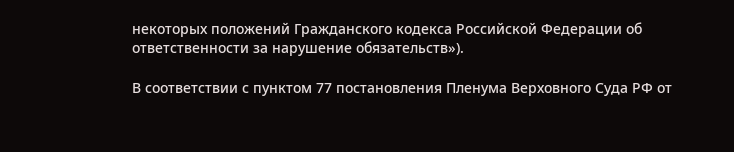некоторых положений Гражданского кодекса Российской Федерации об ответственности за нарушение обязательств»).

В соответствии с пунктом 77 постановления Пленума Верховного Суда РФ от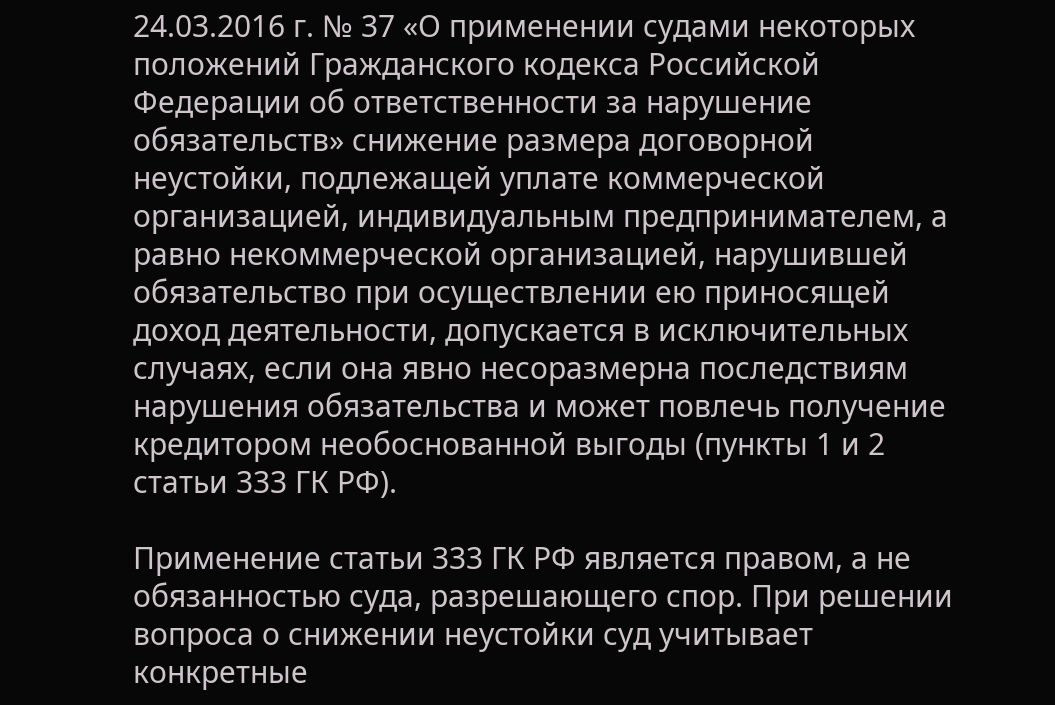24.03.2016 г. № 37 «О применении судами некоторых положений Гражданского кодекса Российской Федерации об ответственности за нарушение обязательств» снижение размера договорной неустойки, подлежащей уплате коммерческой организацией, индивидуальным предпринимателем, а равно некоммерческой организацией, нарушившей обязательство при осуществлении ею приносящей доход деятельности, допускается в исключительных случаях, если она явно несоразмерна последствиям нарушения обязательства и может повлечь получение кредитором необоснованной выгоды (пункты 1 и 2 статьи 333 ГК РФ).

Применение статьи 333 ГК РФ является правом, а не обязанностью суда, разрешающего спор. При решении вопроса о снижении неустойки суд учитывает конкретные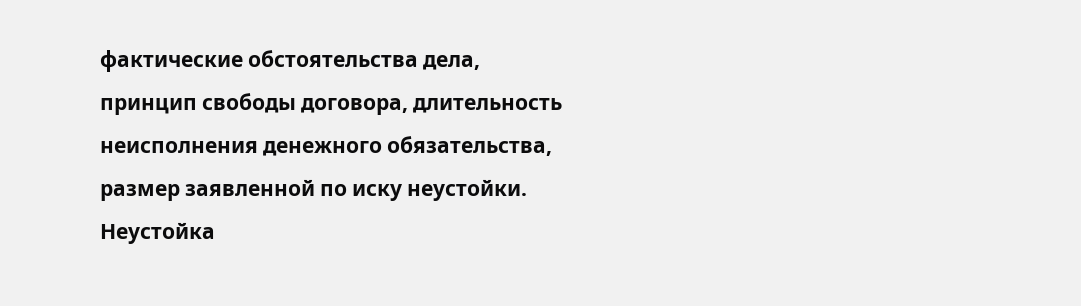фактические обстоятельства дела, принцип свободы договора, длительность неисполнения денежного обязательства, размер заявленной по иску неустойки. Неустойка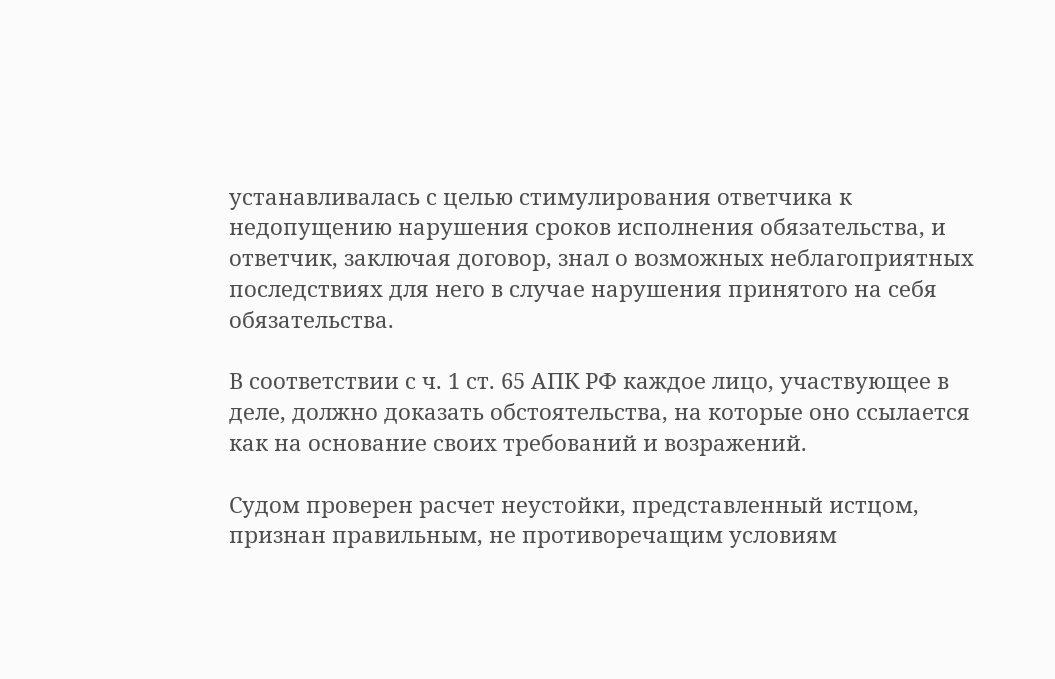устанавливалась с целью стимулирования ответчика к недопущению нарушения сроков исполнения обязательства, и ответчик, заключая договор, знал о возможных неблагоприятных последствиях для него в случае нарушения принятого на себя обязательства.

В соответствии с ч. 1 ст. 65 АПК РФ каждое лицо, участвующее в деле, должно доказать обстоятельства, на которые оно ссылается как на основание своих требований и возражений.

Судом проверен расчет неустойки, представленный истцом, признан правильным, не противоречащим условиям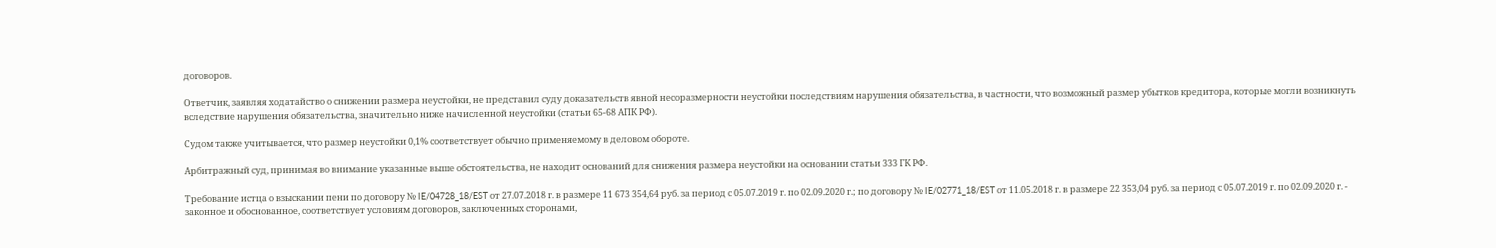договоров.

Ответчик, заявляя ходатайство о снижении размера неустойки, не представил суду доказательств явной несоразмерности неустойки последствиям нарушения обязательства, в частности, что возможный размер убытков кредитора, которые могли возникнуть вследствие нарушения обязательства, значительно ниже начисленной неустойки (статьи 65-68 АПК РФ).

Судом также учитывается, что размер неустойки 0,1% соответствует обычно применяемому в деловом обороте.

Арбитражный суд, принимая во внимание указанные выше обстоятельства, не находит оснований для снижения размера неустойки на основании статьи 333 ГК РФ.

Требование истца о взыскании пени по договору № IE/04728_18/EST от 27.07.2018 г. в размере 11 673 354,64 руб. за период с 05.07.2019 г. по 02.09.2020 г.; по договору № IE/02771_18/EST от 11.05.2018 г. в размере 22 353,04 руб. за период с 05.07.2019 г. по 02.09.2020 г. - законное и обоснованное, соответствует условиям договоров, заключенных сторонами,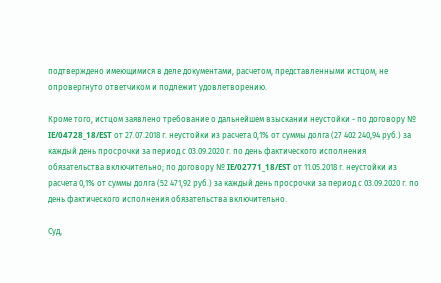подтверждено имеющимися в деле документами, расчетом, представленными истцом, не опровергнуто ответчиком и подлежит удовлетворению.

Кроме того, истцом заявлено требование о дальнейшем взыскании неустойки - по договору № IE/04728_18/EST от 27.07.2018 г. неустойки из расчета 0,1% от суммы долга (27 402 240,94 руб.) за каждый день просрочки за период с 03.09.2020 г. по день фактического исполнения обязательства включительно; по договору № IE/02771_18/EST от 11.05.2018 г. неустойки из расчета 0,1% от суммы долга (52 471,92 руб.) за каждый день просрочки за период с 03.09.2020 г. по день фактического исполнения обязательства включительно.

Суд,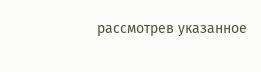рассмотрев указанное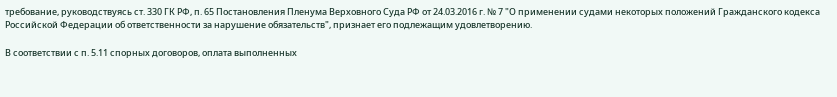требование, руководствуясь ст. 330 ГК РФ, п. 65 Постановления Пленума Верховного Суда РФ от 24.03.2016 г. № 7 "О применении судами некоторых положений Гражданского кодекса Российской Федерации об ответственности за нарушение обязательств", признает его подлежащим удовлетворению.

В соответствии с п. 5.11 спорных договоров, оплата выполненных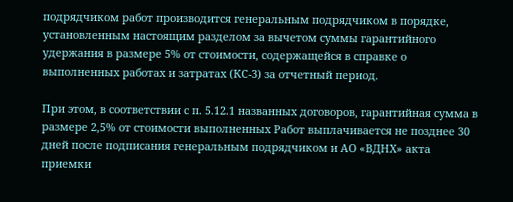подрядчиком работ производится генеральным подрядчиком в порядке, установленным настоящим разделом за вычетом суммы гарантийного удержания в размере 5% от стоимости, содержащейся в справке о выполненных работах и затратах (КС-3) за отчетный период.

При этом, в соответствии с п. 5.12.1 названных договоров, гарантийная сумма в размере 2,5% от стоимости выполненных Работ выплачивается не позднее 30 дней после подписания генеральным подрядчиком и АО «ВДНХ» акта приемки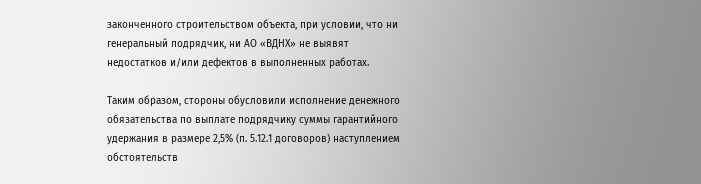законченного строительством объекта, при условии, что ни генеральный подрядчик, ни АО «ВДНХ» не выявят недостатков и/или дефектов в выполненных работах.

Таким образом, стороны обусловили исполнение денежного обязательства по выплате подрядчику суммы гарантийного удержания в размере 2,5% (п. 5.12.1 договоров) наступлением обстоятельств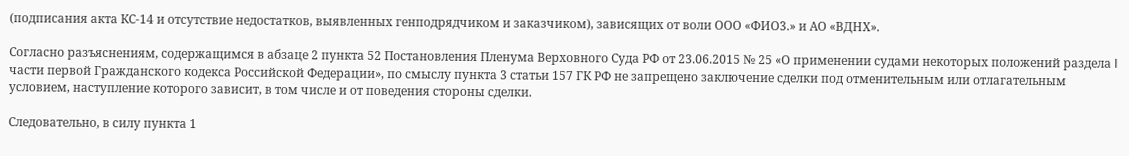(подписания акта КС-14 и отсутствие недостатков, выявленных генподрядчиком и заказчиком), зависящих от воли ООО «ФИО3.» и АО «ВДНХ».

Согласно разъяснениям, содержащимся в абзаце 2 пункта 52 Постановления Пленума Верховного Суда РФ от 23.06.2015 № 25 «О применении судами некоторых положений раздела I части первой Гражданского кодекса Российской Федерации», по смыслу пункта 3 статьи 157 ГК РФ не запрещено заключение сделки под отменительным или отлагательным условием, наступление которого зависит, в том числе и от поведения стороны сделки.

Следовательно, в силу пункта 1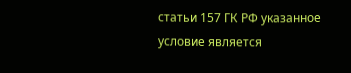статьи 157 ГК РФ указанное условие является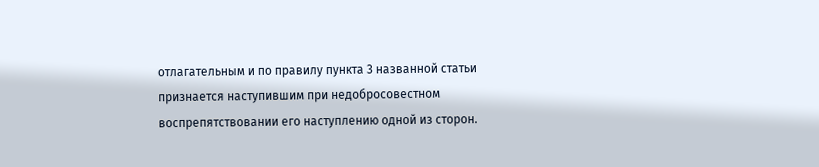отлагательным и по правилу пункта 3 названной статьи признается наступившим при недобросовестном воспрепятствовании его наступлению одной из сторон.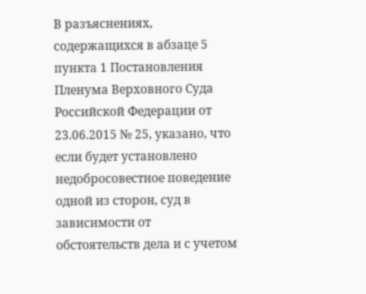В разъяснениях, содержащихся в абзаце 5 пункта 1 Постановления Пленума Верховного Суда Российской Федерации от 23.06.2015 № 25, указано, что если будет установлено недобросовестное поведение одной из сторон, суд в зависимости от обстоятельств дела и с учетом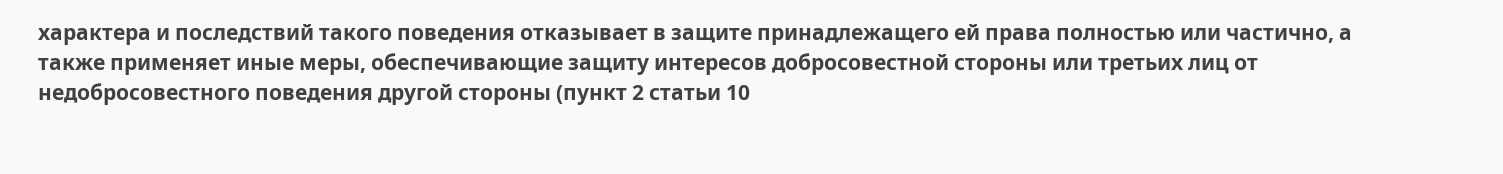характера и последствий такого поведения отказывает в защите принадлежащего ей права полностью или частично, а также применяет иные меры, обеспечивающие защиту интересов добросовестной стороны или третьих лиц от недобросовестного поведения другой стороны (пункт 2 статьи 10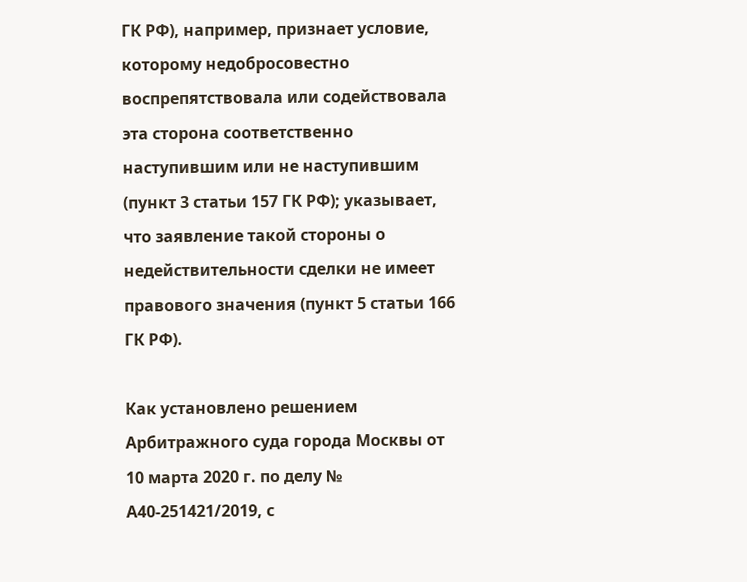ГК РФ), например, признает условие, которому недобросовестно воспрепятствовала или содействовала эта сторона соответственно наступившим или не наступившим (пункт 3 статьи 157 ГК РФ); указывает, что заявление такой стороны о недействительности сделки не имеет правового значения (пункт 5 статьи 166 ГК РФ).

Как установлено решением Арбитражного суда города Москвы от 10 марта 2020 г. по делу № А40-251421/2019, с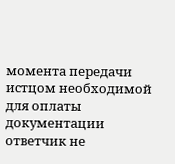момента передачи истцом необходимой для оплаты документации ответчик не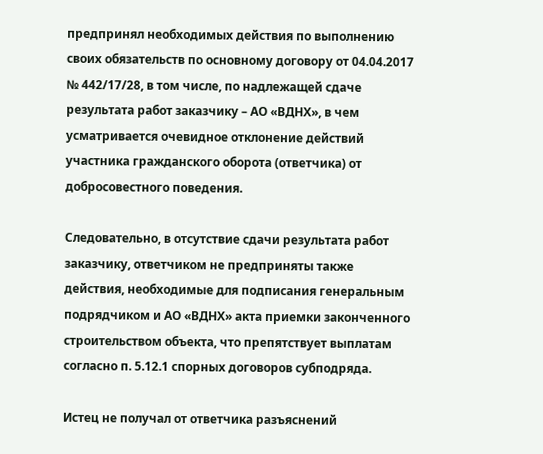предпринял необходимых действия по выполнению своих обязательств по основному договору от 04.04.2017 № 442/17/28, в том числе, по надлежащей сдаче результата работ заказчику – АО «ВДНХ», в чем усматривается очевидное отклонение действий участника гражданского оборота (ответчика) от добросовестного поведения.

Следовательно, в отсутствие сдачи результата работ заказчику, ответчиком не предприняты также действия, необходимые для подписания генеральным подрядчиком и АО «ВДНХ» акта приемки законченного строительством объекта, что препятствует выплатам согласно п. 5.12.1 спорных договоров субподряда.

Истец не получал от ответчика разъяснений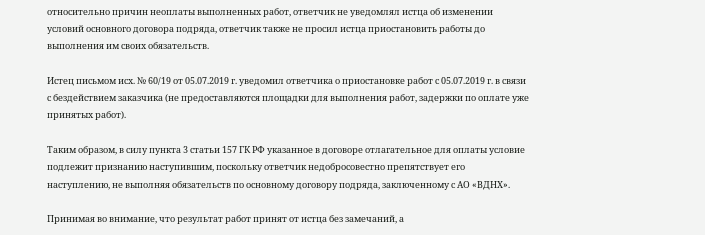относительно причин неоплаты выполненных работ, ответчик не уведомлял истца об изменении условий основного договора подряда, ответчик также не просил истца приостановить работы до выполнения им своих обязательств.

Истец письмом исх. № 60/19 от 05.07.2019 г. уведомил ответчика о приостановке работ с 05.07.2019 г. в связи с бездействием заказчика (не предоставляются площадки для выполнения работ, задержки по оплате уже принятых работ).

Таким образом, в силу пункта 3 статьи 157 ГК РФ указанное в договоре отлагательное для оплаты условие подлежит признанию наступившим, поскольку ответчик недобросовестно препятствует его наступлению, не выполняя обязательств по основному договору подряда, заключенному с АО «ВДНХ».

Принимая во внимание, что результат работ принят от истца без замечаний, а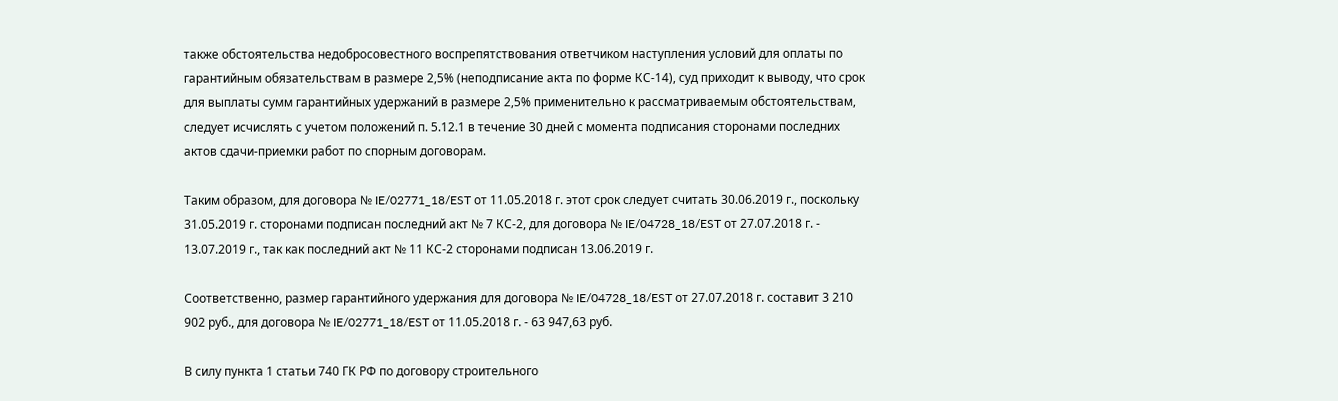также обстоятельства недобросовестного воспрепятствования ответчиком наступления условий для оплаты по гарантийным обязательствам в размере 2,5% (неподписание акта по форме КС-14), суд приходит к выводу, что срок для выплаты сумм гарантийных удержаний в размере 2,5% применительно к рассматриваемым обстоятельствам, следует исчислять с учетом положений п. 5.12.1 в течение 30 дней с момента подписания сторонами последних актов сдачи-приемки работ по спорным договорам.

Таким образом, для договора № IE/02771_18/EST от 11.05.2018 г. этот срок следует считать 30.06.2019 г., поскольку 31.05.2019 г. сторонами подписан последний акт № 7 КС-2, для договора № IE/04728_18/EST от 27.07.2018 г. - 13.07.2019 г., так как последний акт № 11 КС-2 сторонами подписан 13.06.2019 г.

Соответственно, размер гарантийного удержания для договора № IE/04728_18/EST от 27.07.2018 г. составит 3 210 902 руб., для договора № IE/02771_18/EST от 11.05.2018 г. - 63 947,63 руб.

В силу пункта 1 статьи 740 ГК РФ по договору строительного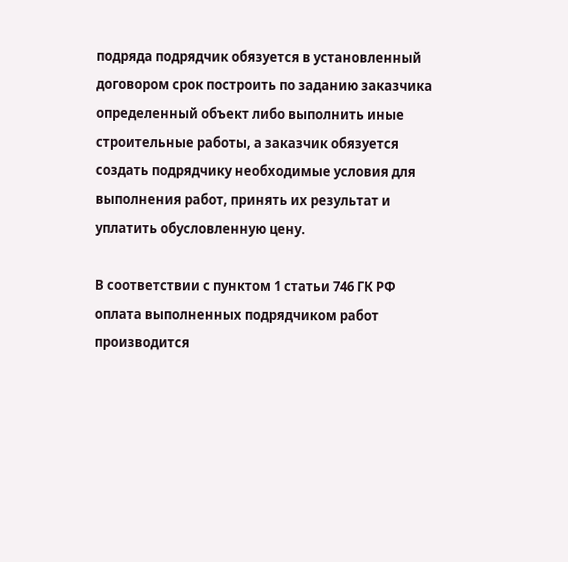подряда подрядчик обязуется в установленный договором срок построить по заданию заказчика определенный объект либо выполнить иные строительные работы, а заказчик обязуется создать подрядчику необходимые условия для выполнения работ, принять их результат и уплатить обусловленную цену.

В соответствии с пунктом 1 статьи 746 ГК РФ оплата выполненных подрядчиком работ производится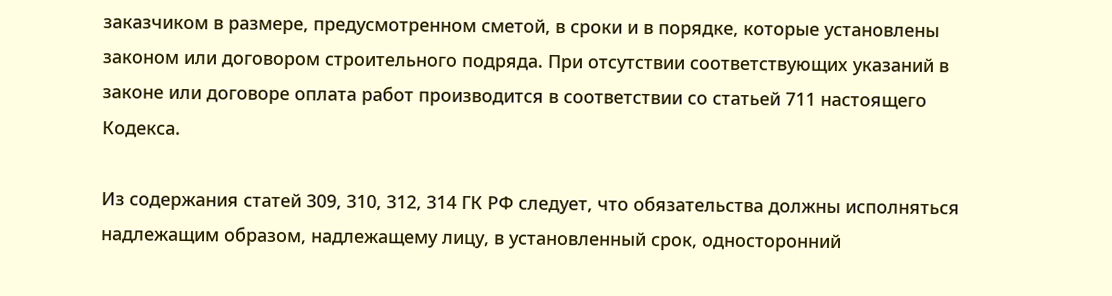заказчиком в размере, предусмотренном сметой, в сроки и в порядке, которые установлены законом или договором строительного подряда. При отсутствии соответствующих указаний в законе или договоре оплата работ производится в соответствии со статьей 711 настоящего Кодекса.

Из содержания статей 309, 310, 312, 314 ГК РФ следует, что обязательства должны исполняться надлежащим образом, надлежащему лицу, в установленный срок, односторонний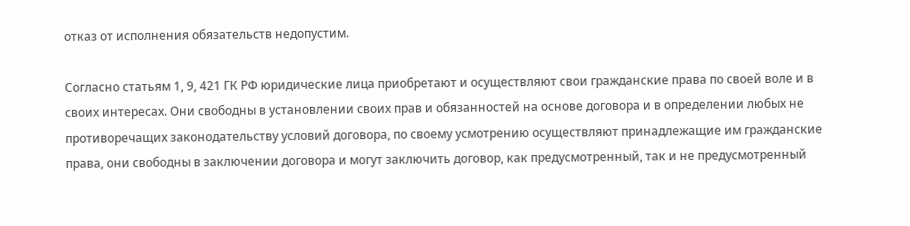отказ от исполнения обязательств недопустим.

Согласно статьям 1, 9, 421 ГК РФ юридические лица приобретают и осуществляют свои гражданские права по своей воле и в своих интересах. Они свободны в установлении своих прав и обязанностей на основе договора и в определении любых не противоречащих законодательству условий договора, по своему усмотрению осуществляют принадлежащие им гражданские права, они свободны в заключении договора и могут заключить договор, как предусмотренный, так и не предусмотренный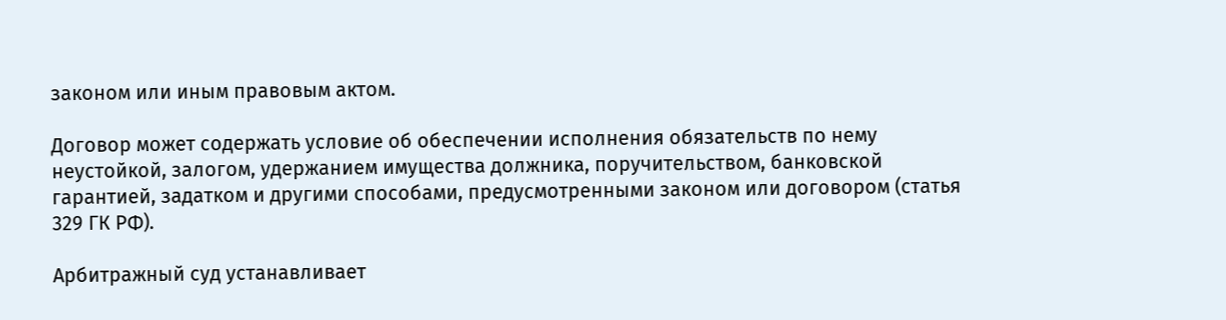законом или иным правовым актом.

Договор может содержать условие об обеспечении исполнения обязательств по нему неустойкой, залогом, удержанием имущества должника, поручительством, банковской гарантией, задатком и другими способами, предусмотренными законом или договором (статья 329 ГК РФ).

Арбитражный суд устанавливает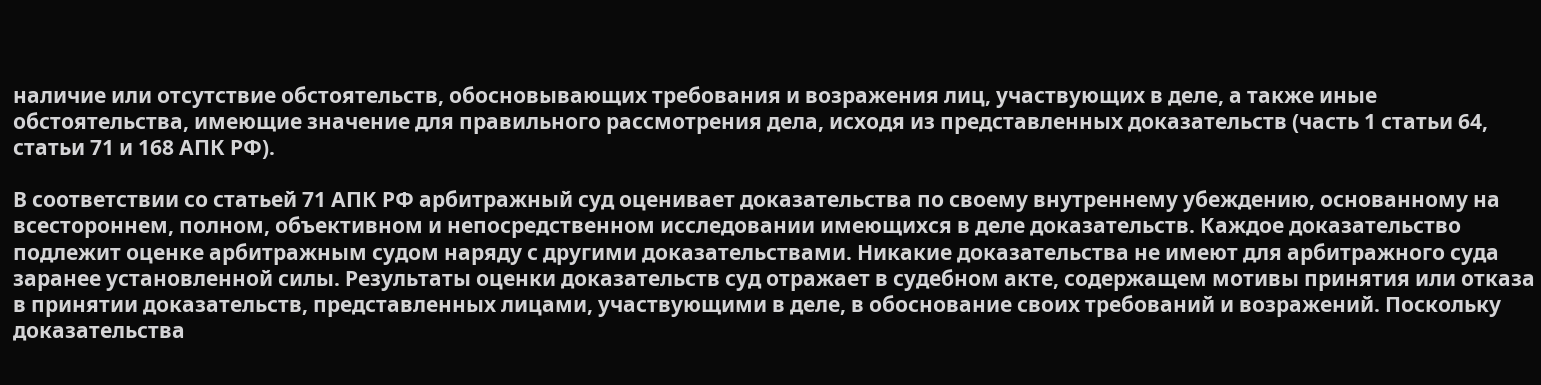наличие или отсутствие обстоятельств, обосновывающих требования и возражения лиц, участвующих в деле, а также иные обстоятельства, имеющие значение для правильного рассмотрения дела, исходя из представленных доказательств (часть 1 статьи 64, статьи 71 и 168 АПК РФ).

В соответствии со статьей 71 АПК РФ арбитражный суд оценивает доказательства по своему внутреннему убеждению, основанному на всестороннем, полном, объективном и непосредственном исследовании имеющихся в деле доказательств. Каждое доказательство подлежит оценке арбитражным судом наряду с другими доказательствами. Никакие доказательства не имеют для арбитражного суда заранее установленной силы. Результаты оценки доказательств суд отражает в судебном акте, содержащем мотивы принятия или отказа в принятии доказательств, представленных лицами, участвующими в деле, в обоснование своих требований и возражений. Поскольку доказательства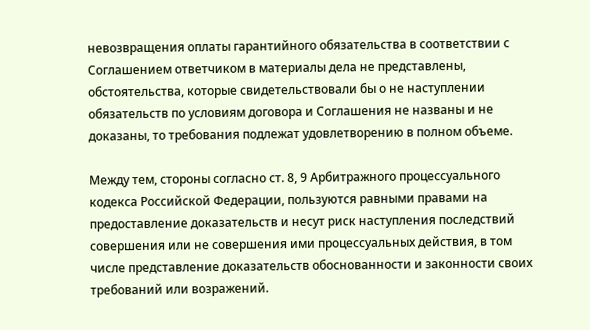невозвращения оплаты гарантийного обязательства в соответствии с Соглашением ответчиком в материалы дела не представлены, обстоятельства, которые свидетельствовали бы о не наступлении обязательств по условиям договора и Соглашения не названы и не доказаны, то требования подлежат удовлетворению в полном объеме.

Между тем, стороны согласно ст. 8, 9 Арбитражного процессуального кодекса Российской Федерации, пользуются равными правами на предоставление доказательств и несут риск наступления последствий совершения или не совершения ими процессуальных действия, в том числе представление доказательств обоснованности и законности своих требований или возражений.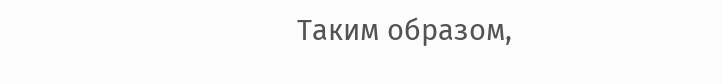Таким образом,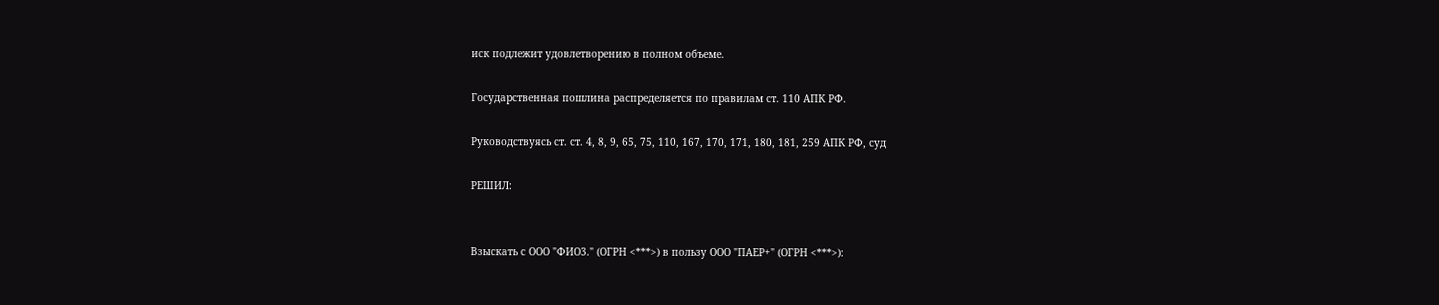иск подлежит удовлетворению в полном объеме.

Государственная пошлина распределяется по правилам ст. 110 АПК РФ.

Руководствуясь ст. ст. 4, 8, 9, 65, 75, 110, 167, 170, 171, 180, 181, 259 АПК РФ, суд

РЕШИЛ:


Взыскать с ООО "ФИО3." (ОГРН <***>) в пользу ООО "ПАЕР+" (ОГРН <***>):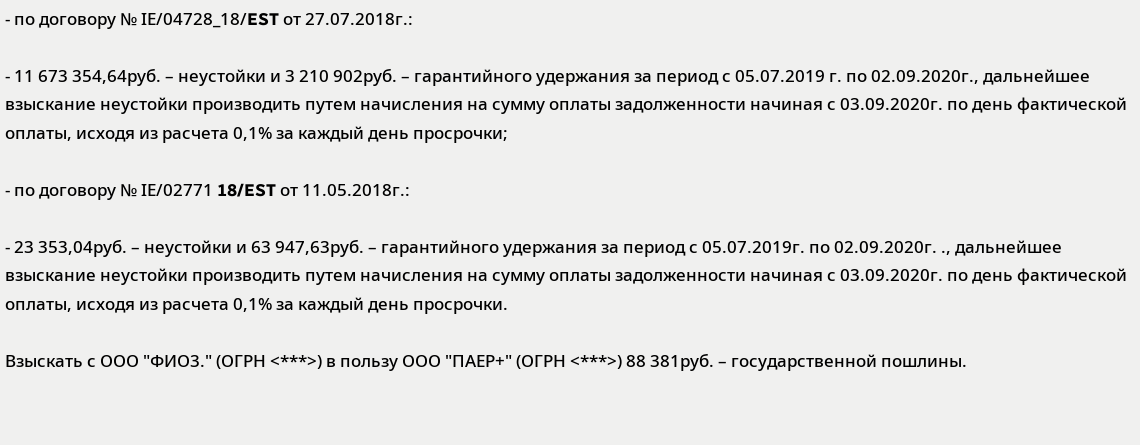- по договору № IЕ/04728_18/EST от 27.07.2018г.:

- 11 673 354,64руб. – неустойки и 3 210 902руб. – гарантийного удержания за период с 05.07.2019 г. по 02.09.2020г., дальнейшее взыскание неустойки производить путем начисления на сумму оплаты задолженности начиная с 03.09.2020г. по день фактической оплаты, исходя из расчета 0,1% за каждый день просрочки;

- по договору № IЕ/02771 18/EST от 11.05.2018г.:

- 23 353,04руб. – неустойки и 63 947,63руб. – гарантийного удержания за период с 05.07.2019г. по 02.09.2020г. ., дальнейшее взыскание неустойки производить путем начисления на сумму оплаты задолженности начиная с 03.09.2020г. по день фактической оплаты, исходя из расчета 0,1% за каждый день просрочки.

Взыскать с ООО "ФИО3." (ОГРН <***>) в пользу ООО "ПАЕР+" (ОГРН <***>) 88 381руб. – государственной пошлины.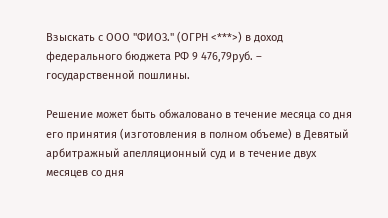Взыскать с ООО "ФИО3." (ОГРН <***>) в доход федерального бюджета РФ 9 476,79руб. – государственной пошлины.

Решение может быть обжаловано в течение месяца со дня его принятия (изготовления в полном объеме) в Девятый арбитражный апелляционный суд и в течение двух месяцев со дня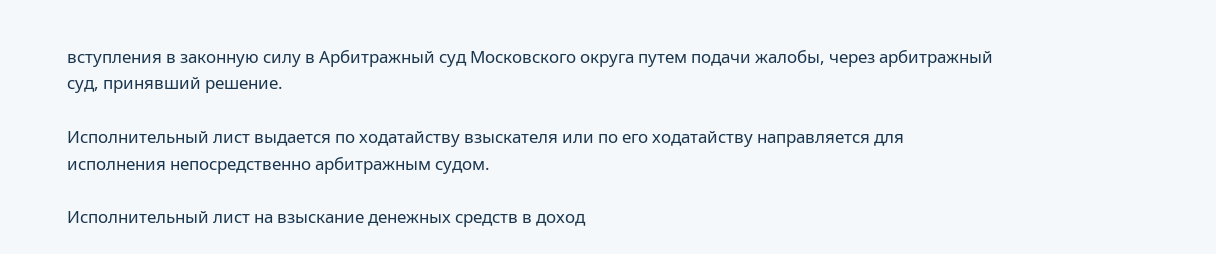вступления в законную силу в Арбитражный суд Московского округа путем подачи жалобы, через арбитражный суд, принявший решение.

Исполнительный лист выдается по ходатайству взыскателя или по его ходатайству направляется для исполнения непосредственно арбитражным судом.

Исполнительный лист на взыскание денежных средств в доход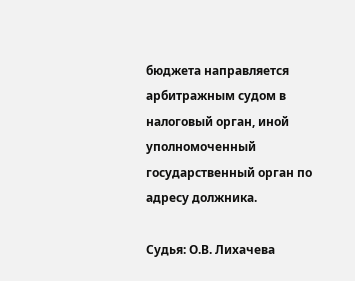бюджета направляется арбитражным судом в налоговый орган, иной уполномоченный государственный орган по адресу должника.

Судья: О.В. Лихачева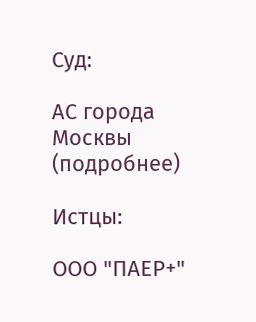Суд:

АС города Москвы (подробнее)

Истцы:

ООО "ПАЕР+"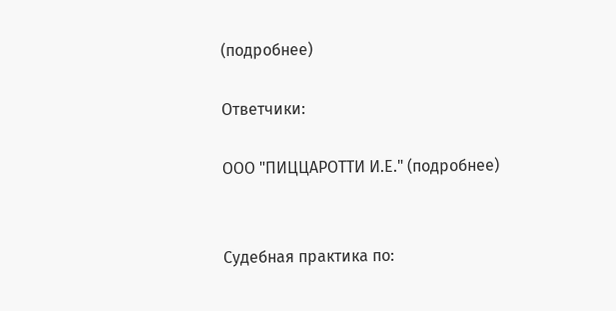(подробнее)

Ответчики:

ООО "ПИЦЦАРОТТИ И.Е." (подробнее)


Судебная практика по: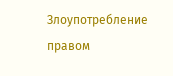Злоупотребление правом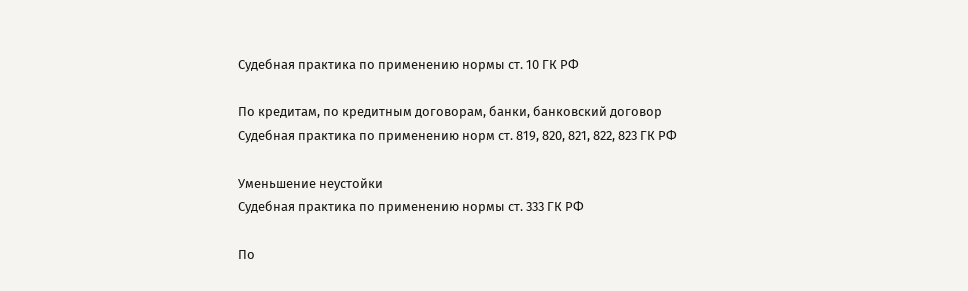Судебная практика по применению нормы ст. 10 ГК РФ

По кредитам, по кредитным договорам, банки, банковский договор
Судебная практика по применению норм ст. 819, 820, 821, 822, 823 ГК РФ

Уменьшение неустойки
Судебная практика по применению нормы ст. 333 ГК РФ

По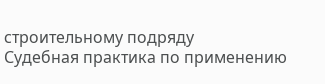строительному подряду
Судебная практика по применению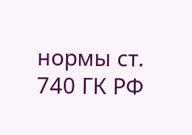нормы ст. 740 ГК РФ